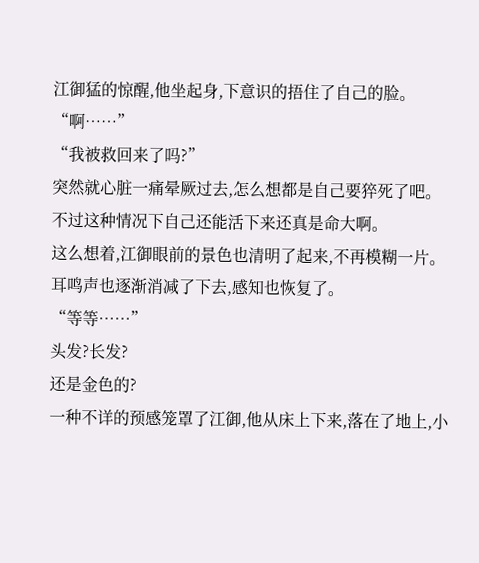江御猛的惊醒,他坐起身,下意识的捂住了自己的脸。
“啊……”
“我被救回来了吗?”
突然就心脏一痛晕厥过去,怎么想都是自己要猝死了吧。
不过这种情况下自己还能活下来还真是命大啊。
这么想着,江御眼前的景色也清明了起来,不再模糊一片。
耳鸣声也逐渐消减了下去,感知也恢复了。
“等等……”
头发?长发?
还是金色的?
一种不详的预感笼罩了江御,他从床上下来,落在了地上,小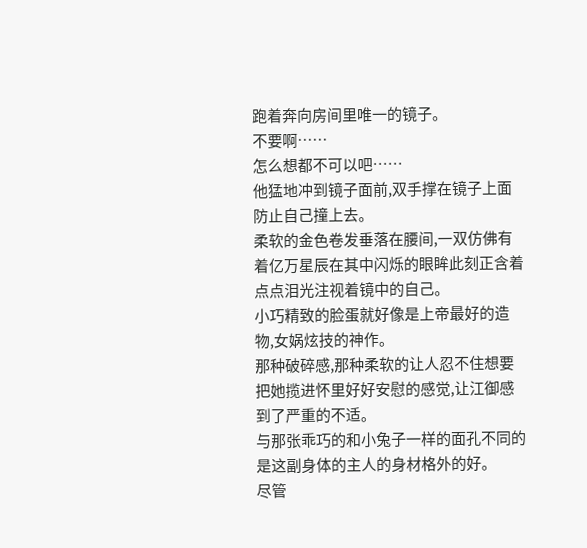跑着奔向房间里唯一的镜子。
不要啊……
怎么想都不可以吧……
他猛地冲到镜子面前,双手撑在镜子上面防止自己撞上去。
柔软的金色卷发垂落在腰间,一双仿佛有着亿万星辰在其中闪烁的眼眸此刻正含着点点泪光注视着镜中的自己。
小巧精致的脸蛋就好像是上帝最好的造物,女娲炫技的神作。
那种破碎感,那种柔软的让人忍不住想要把她揽进怀里好好安慰的感觉,让江御感到了严重的不适。
与那张乖巧的和小兔子一样的面孔不同的是这副身体的主人的身材格外的好。
尽管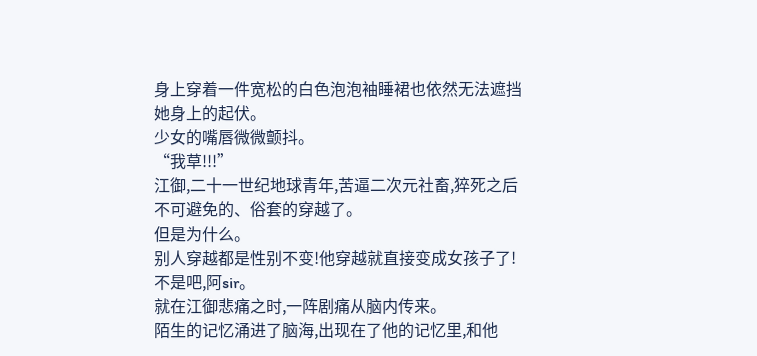身上穿着一件宽松的白色泡泡袖睡裙也依然无法遮挡她身上的起伏。
少女的嘴唇微微颤抖。
“我草!!!”
江御,二十一世纪地球青年,苦逼二次元社畜,猝死之后不可避免的、俗套的穿越了。
但是为什么。
别人穿越都是性别不变!他穿越就直接变成女孩子了!
不是吧,阿sir。
就在江御悲痛之时,一阵剧痛从脑内传来。
陌生的记忆涌进了脑海,出现在了他的记忆里,和他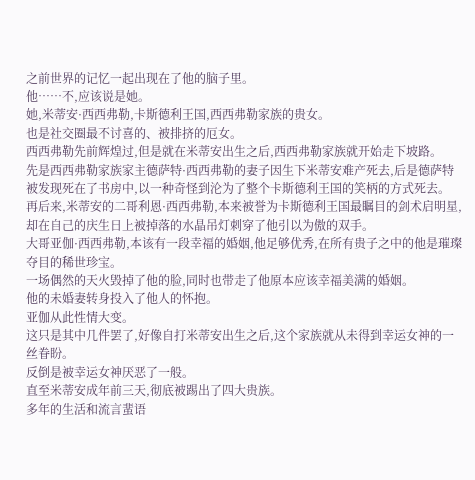之前世界的记忆一起出现在了他的脑子里。
他……不,应该说是她。
她,米蒂安·西西弗勒,卡斯德利王国,西西弗勒家族的贵女。
也是社交圈最不讨喜的、被排挤的厄女。
西西弗勒先前辉煌过,但是就在米蒂安出生之后,西西弗勒家族就开始走下坡路。
先是西西弗勒家族家主德萨特·西西弗勒的妻子因生下米蒂安难产死去,后是德萨特被发现死在了书房中,以一种奇怪到沦为了整个卡斯德利王国的笑柄的方式死去。
再后来,米蒂安的二哥利恩·西西弗勒,本来被誉为卡斯德利王国最瞩目的剑术启明星,却在自己的庆生日上被掉落的水晶吊灯刺穿了他引以为傲的双手。
大哥亚伽·西西弗勒,本该有一段幸福的婚姻,他足够优秀,在所有贵子之中的他是璀璨夺目的稀世珍宝。
一场偶然的天火毁掉了他的脸,同时也带走了他原本应该幸福美满的婚姻。
他的未婚妻转身投入了他人的怀抱。
亚伽从此性情大变。
这只是其中几件罢了,好像自打米蒂安出生之后,这个家族就从未得到幸运女神的一丝眷盼。
反倒是被幸运女神厌恶了一般。
直至米蒂安成年前三天,彻底被踢出了四大贵族。
多年的生活和流言蜚语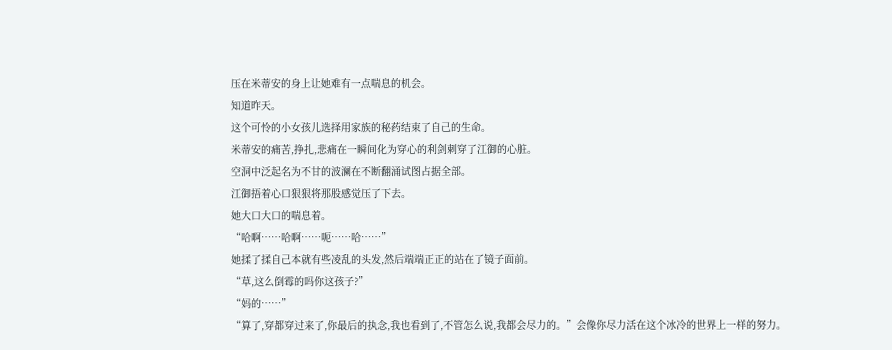压在米蒂安的身上让她难有一点喘息的机会。
知道昨天。
这个可怜的小女孩儿选择用家族的秘药结束了自己的生命。
米蒂安的痛苦,挣扎,悲痛在一瞬间化为穿心的利剑刺穿了江御的心脏。
空洞中泛起名为不甘的波澜在不断翻涌试图占据全部。
江御捂着心口狠狠将那股感觉压了下去。
她大口大口的喘息着。
“哈啊……哈啊……呃……哈……”
她揉了揉自己本就有些凌乱的头发,然后端端正正的站在了镜子面前。
“草,这么倒霉的吗你这孩子?”
“妈的……”
“算了,穿都穿过来了,你最后的执念,我也看到了,不管怎么说,我都会尽力的。”会像你尽力活在这个冰冷的世界上一样的努力。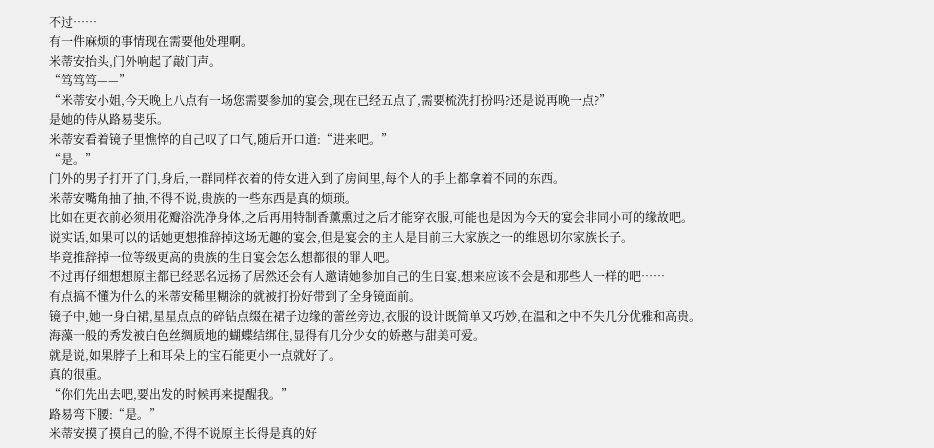不过……
有一件麻烦的事情现在需要他处理啊。
米蒂安抬头,门外响起了敲门声。
“笃笃笃——”
“米蒂安小姐,今天晚上八点有一场您需要参加的宴会,现在已经五点了,需要梳洗打扮吗?还是说再晚一点?”
是她的侍从路易斐乐。
米蒂安看着镜子里憔悴的自己叹了口气,随后开口道:“进来吧。”
“是。”
门外的男子打开了门,身后,一群同样衣着的侍女进入到了房间里,每个人的手上都拿着不同的东西。
米蒂安嘴角抽了抽,不得不说,贵族的一些东西是真的烦琐。
比如在更衣前必须用花瓣浴洗净身体,之后再用特制香薰熏过之后才能穿衣服,可能也是因为今天的宴会非同小可的缘故吧。
说实话,如果可以的话她更想推辞掉这场无趣的宴会,但是宴会的主人是目前三大家族之一的维恩切尔家族长子。
毕竟推辞掉一位等级更高的贵族的生日宴会怎么想都很的罪人吧。
不过再仔细想想原主都已经恶名远扬了居然还会有人邀请她参加自己的生日宴,想来应该不会是和那些人一样的吧……
有点搞不懂为什么的米蒂安稀里糊涂的就被打扮好带到了全身镜面前。
镜子中,她一身白裙,星星点点的碎钻点缀在裙子边缘的蕾丝旁边,衣服的设计既简单又巧妙,在温和之中不失几分优雅和高贵。
海藻一般的秀发被白色丝绸质地的蝴蝶结绑住,显得有几分少女的娇憨与甜美可爱。
就是说,如果脖子上和耳朵上的宝石能更小一点就好了。
真的很重。
“你们先出去吧,要出发的时候再来提醒我。”
路易弯下腰:“是。”
米蒂安摸了摸自己的脸,不得不说原主长得是真的好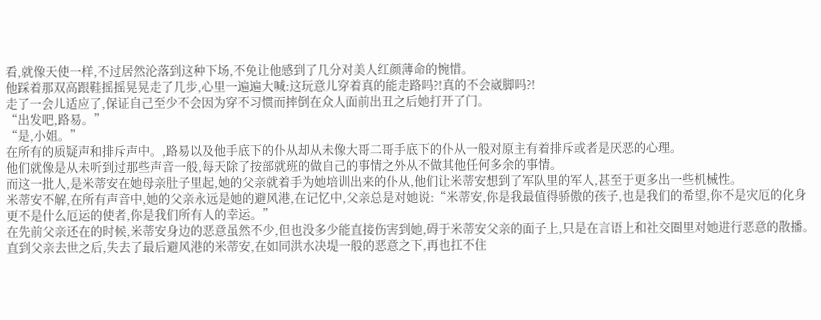看,就像天使一样,不过居然沦落到这种下场,不免让他感到了几分对美人红颜薄命的惋惜。
他踩着那双高跟鞋摇摇晃晃走了几步,心里一遍遍大喊:这玩意儿穿着真的能走路吗?!真的不会崴脚吗?!
走了一会儿适应了,保证自己至少不会因为穿不习惯而摔倒在众人面前出丑之后她打开了门。
“出发吧,路易。”
“是,小姐。”
在所有的质疑声和排斥声中。,路易以及他手底下的仆从却从未像大哥二哥手底下的仆从一般对原主有着排斥或者是厌恶的心理。
他们就像是从未听到过那些声音一般,每天除了按部就班的做自己的事情之外从不做其他任何多余的事情。
而这一批人,是米蒂安在她母亲肚子里起,她的父亲就着手为她培训出来的仆从,他们让米蒂安想到了军队里的军人,甚至于更多出一些机械性。
米蒂安不解,在所有声音中,她的父亲永远是她的避风港,在记忆中,父亲总是对她说:“米蒂安,你是我最值得骄傲的孩子,也是我们的希望,你不是灾厄的化身更不是什么厄运的使者,你是我们所有人的幸运。”
在先前父亲还在的时候,米蒂安身边的恶意虽然不少,但也没多少能直接伤害到她,碍于米蒂安父亲的面子上,只是在言语上和社交圈里对她进行恶意的散播。
直到父亲去世之后,失去了最后避风港的米蒂安,在如同洪水决堤一般的恶意之下,再也扛不住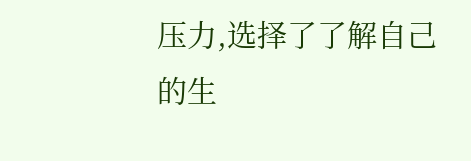压力,选择了了解自己的生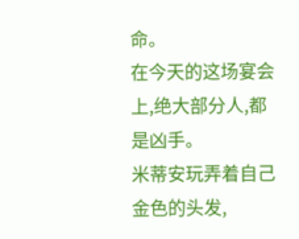命。
在今天的这场宴会上,绝大部分人,都是凶手。
米蒂安玩弄着自己金色的头发,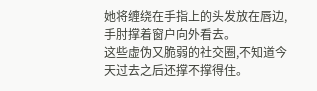她将缠绕在手指上的头发放在唇边,手肘撑着窗户向外看去。
这些虚伪又脆弱的社交圈,不知道今天过去之后还撑不撑得住。